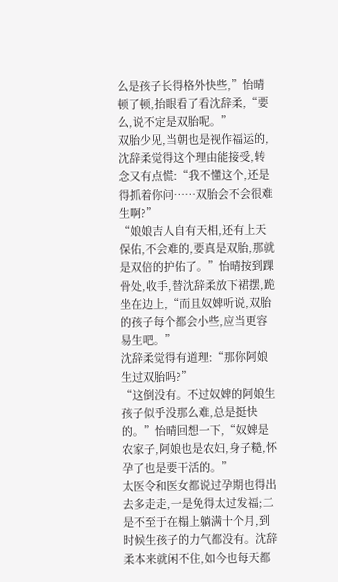么是孩子长得格外快些,”怡晴顿了顿,抬眼看了看沈辞柔,“要么,说不定是双胎呢。”
双胎少见,当朝也是视作福运的,沈辞柔觉得这个理由能接受,转念又有点慌:“我不懂这个,还是得抓着你问……双胎会不会很难生啊?”
“娘娘吉人自有天相,还有上天保佑,不会难的,要真是双胎,那就是双倍的护佑了。”怡晴按到踝骨处,收手,替沈辞柔放下裙摆,跪坐在边上,“而且奴婢听说,双胎的孩子每个都会小些,应当更容易生吧。”
沈辞柔觉得有道理:“那你阿娘生过双胎吗?”
“这倒没有。不过奴婢的阿娘生孩子似乎没那么难,总是挺快的。”怡晴回想一下,“奴婢是农家子,阿娘也是农妇,身子糙,怀孕了也是要干活的。”
太医令和医女都说过孕期也得出去多走走,一是免得太过发福;二是不至于在榻上躺满十个月,到时候生孩子的力气都没有。沈辞柔本来就闲不住,如今也每天都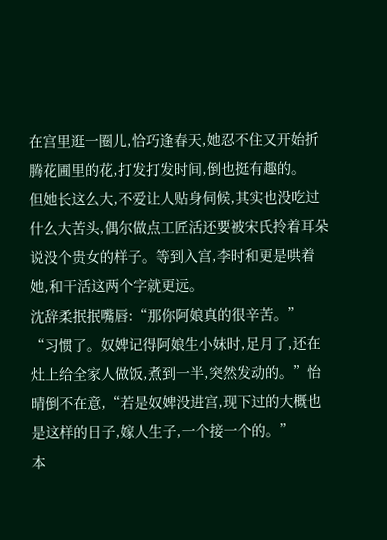在宫里逛一圈儿,恰巧逢春天,她忍不住又开始折腾花圃里的花,打发打发时间,倒也挺有趣的。
但她长这么大,不爱让人贴身伺候,其实也没吃过什么大苦头,偶尔做点工匠活还要被宋氏拎着耳朵说没个贵女的样子。等到入宫,李时和更是哄着她,和干活这两个字就更远。
沈辞柔抿抿嘴唇:“那你阿娘真的很辛苦。”
“习惯了。奴婢记得阿娘生小妹时,足月了,还在灶上给全家人做饭,煮到一半,突然发动的。”怡晴倒不在意,“若是奴婢没进宫,现下过的大概也是这样的日子,嫁人生子,一个接一个的。”
本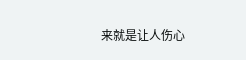来就是让人伤心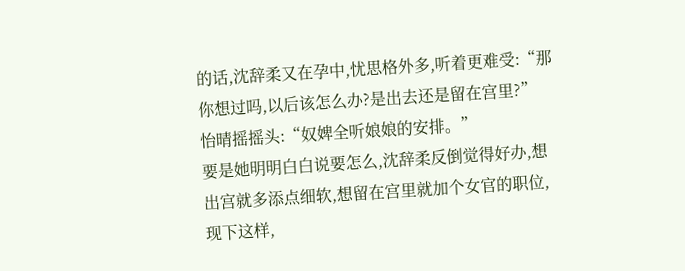的话,沈辞柔又在孕中,忧思格外多,听着更难受:“那你想过吗,以后该怎么办?是出去还是留在宫里?”
怡晴摇摇头:“奴婢全听娘娘的安排。”
要是她明明白白说要怎么,沈辞柔反倒觉得好办,想出宫就多添点细软,想留在宫里就加个女官的职位,现下这样,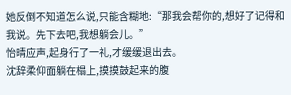她反倒不知道怎么说,只能含糊地:“那我会帮你的,想好了记得和我说。先下去吧,我想躺会儿。”
怡晴应声,起身行了一礼,才缓缓退出去。
沈辞柔仰面躺在榻上,摸摸鼓起来的腹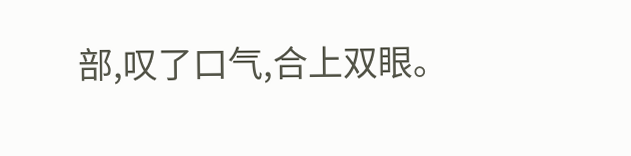部,叹了口气,合上双眼。